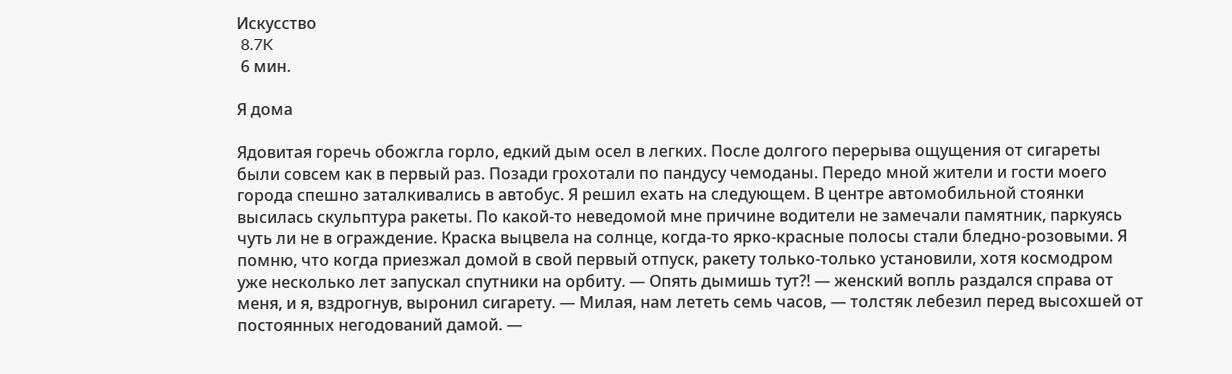Искусство
 8.7K
 6 мин.

Я дома

Ядовитая горечь обожгла горло, едкий дым осел в легких. После долгого перерыва ощущения от сигареты были совсем как в первый раз. Позади грохотали по пандусу чемоданы. Передо мной жители и гости моего города спешно заталкивались в автобус. Я решил ехать на следующем. В центре автомобильной стоянки высилась скульптура ракеты. По какой-то неведомой мне причине водители не замечали памятник, паркуясь чуть ли не в ограждение. Краска выцвела на солнце, когда-то ярко-красные полосы стали бледно-розовыми. Я помню, что когда приезжал домой в свой первый отпуск, ракету только-только установили, хотя космодром уже несколько лет запускал спутники на орбиту. — Опять дымишь тут?! — женский вопль раздался справа от меня, и я, вздрогнув, выронил сигарету. — Милая, нам лететь семь часов, — толстяк лебезил перед высохшей от постоянных негодований дамой. —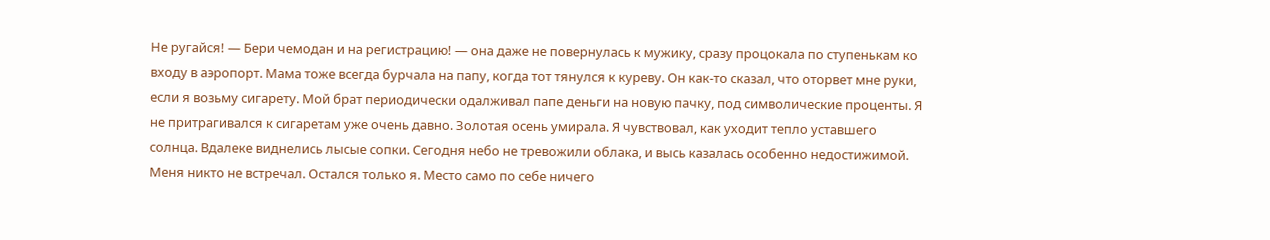Не ругайся! — Бери чемодан и на регистрацию! — она даже не повернулась к мужику, сразу процокала по ступенькам ко входу в аэропорт. Мама тоже всегда бурчала на папу, когда тот тянулся к куреву. Он как-то сказал, что оторвет мне руки, если я возьму сигарету. Мой брат периодически одалживал папе деньги на новую пачку, под символические проценты. Я не притрагивался к сигаретам уже очень давно. Золотая осень умирала. Я чувствовал, как уходит тепло уставшего солнца. Вдалеке виднелись лысые сопки. Сегодня небо не тревожили облака, и высь казалась особенно недостижимой. Меня никто не встречал. Остался только я. Место само по себе ничего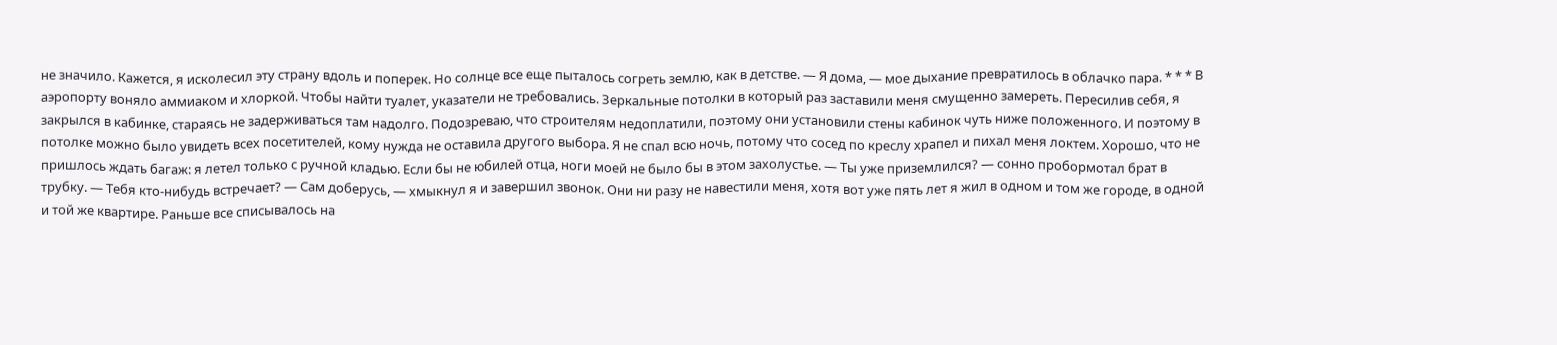не значило. Кажется, я исколесил эту страну вдоль и поперек. Но солнце все еще пыталось согреть землю, как в детстве. — Я дома, — мое дыхание превратилось в облачко пара. * * * В аэропорту воняло аммиаком и хлоркой. Чтобы найти туалет, указатели не требовались. Зеркальные потолки в который раз заставили меня смущенно замереть. Пересилив себя, я закрылся в кабинке, стараясь не задерживаться там надолго. Подозреваю, что строителям недоплатили, поэтому они установили стены кабинок чуть ниже положенного. И поэтому в потолке можно было увидеть всех посетителей, кому нужда не оставила другого выбора. Я не спал всю ночь, потому что сосед по креслу храпел и пихал меня локтем. Хорошо, что не пришлось ждать багаж: я летел только с ручной кладью. Если бы не юбилей отца, ноги моей не было бы в этом захолустье. — Ты уже приземлился? — сонно пробормотал брат в трубку. — Тебя кто-нибудь встречает? — Сам доберусь, — хмыкнул я и завершил звонок. Они ни разу не навестили меня, хотя вот уже пять лет я жил в одном и том же городе, в одной и той же квартире. Раньше все списывалось на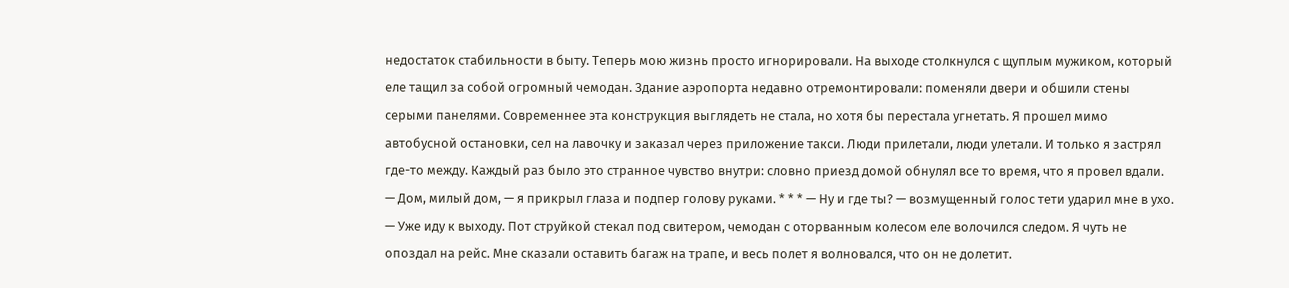недостаток стабильности в быту. Теперь мою жизнь просто игнорировали. На выходе столкнулся с щуплым мужиком, который еле тащил за собой огромный чемодан. Здание аэропорта недавно отремонтировали: поменяли двери и обшили стены серыми панелями. Современнее эта конструкция выглядеть не стала, но хотя бы перестала угнетать. Я прошел мимо автобусной остановки, сел на лавочку и заказал через приложение такси. Люди прилетали, люди улетали. И только я застрял где-то между. Каждый раз было это странное чувство внутри: словно приезд домой обнулял все то время, что я провел вдали. — Дом, милый дом, — я прикрыл глаза и подпер голову руками. * * * — Ну и где ты? — возмущенный голос тети ударил мне в ухо. — Уже иду к выходу. Пот струйкой стекал под свитером, чемодан с оторванным колесом еле волочился следом. Я чуть не опоздал на рейс. Мне сказали оставить багаж на трапе, и весь полет я волновался, что он не долетит.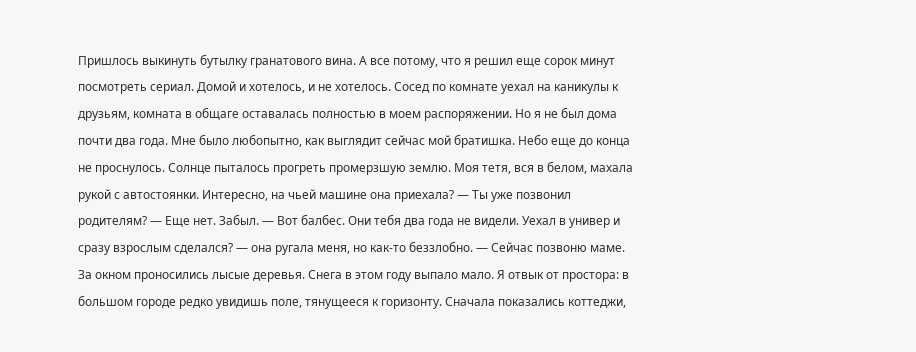Пришлось выкинуть бутылку гранатового вина. А все потому, что я решил еще сорок минут посмотреть сериал. Домой и хотелось, и не хотелось. Сосед по комнате уехал на каникулы к друзьям, комната в общаге оставалась полностью в моем распоряжении. Но я не был дома почти два года. Мне было любопытно, как выглядит сейчас мой братишка. Небо еще до конца не проснулось. Солнце пыталось прогреть промерзшую землю. Моя тетя, вся в белом, махала рукой с автостоянки. Интересно, на чьей машине она приехала? — Ты уже позвонил родителям? — Еще нет. Забыл. — Вот балбес. Они тебя два года не видели. Уехал в универ и сразу взрослым сделался? — она ругала меня, но как-то беззлобно. — Сейчас позвоню маме. За окном проносились лысые деревья. Снега в этом году выпало мало. Я отвык от простора: в большом городе редко увидишь поле, тянущееся к горизонту. Сначала показались коттеджи,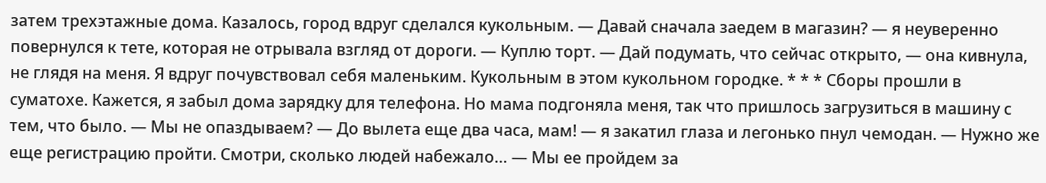затем трехэтажные дома. Казалось, город вдруг сделался кукольным. — Давай сначала заедем в магазин? — я неуверенно повернулся к тете, которая не отрывала взгляд от дороги. — Куплю торт. — Дай подумать, что сейчас открыто, — она кивнула, не глядя на меня. Я вдруг почувствовал себя маленьким. Кукольным в этом кукольном городке. * * * Сборы прошли в суматохе. Кажется, я забыл дома зарядку для телефона. Но мама подгоняла меня, так что пришлось загрузиться в машину с тем, что было. — Мы не опаздываем? — До вылета еще два часа, мам! — я закатил глаза и легонько пнул чемодан. — Нужно же еще регистрацию пройти. Смотри, сколько людей набежало… — Мы ее пройдем за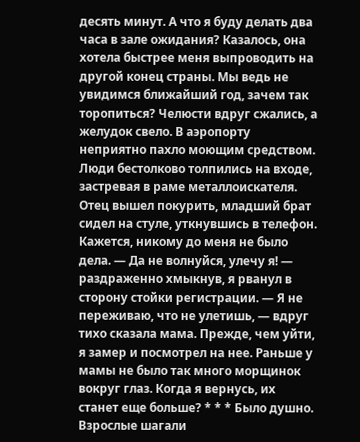десять минут. А что я буду делать два часа в зале ожидания? Казалось, она хотела быстрее меня выпроводить на другой конец страны. Мы ведь не увидимся ближайший год, зачем так торопиться? Челюсти вдруг сжались, а желудок свело. В аэропорту неприятно пахло моющим средством. Люди бестолково толпились на входе, застревая в раме металлоискателя. Отец вышел покурить, младший брат сидел на стуле, уткнувшись в телефон. Кажется, никому до меня не было дела. — Да не волнуйся, улечу я! — раздраженно хмыкнув, я рванул в сторону стойки регистрации. — Я не переживаю, что не улетишь, — вдруг тихо сказала мама. Прежде, чем уйти, я замер и посмотрел на нее. Раньше у мамы не было так много морщинок вокруг глаз. Когда я вернусь, их станет еще больше? * * * Было душно. Взрослые шагали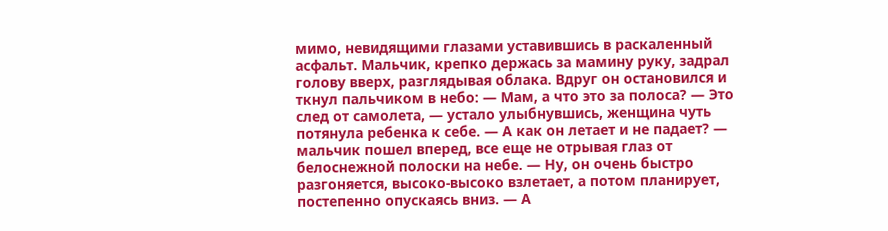мимо, невидящими глазами уставившись в раскаленный асфальт. Мальчик, крепко держась за мамину руку, задрал голову вверх, разглядывая облака. Вдруг он остановился и ткнул пальчиком в небо: — Мам, а что это за полоса? — Это след от самолета, — устало улыбнувшись, женщина чуть потянула ребенка к себе. — А как он летает и не падает? — мальчик пошел вперед, все еще не отрывая глаз от белоснежной полоски на небе. — Ну, он очень быстро разгоняется, высоко-высоко взлетает, а потом планирует, постепенно опускаясь вниз. — А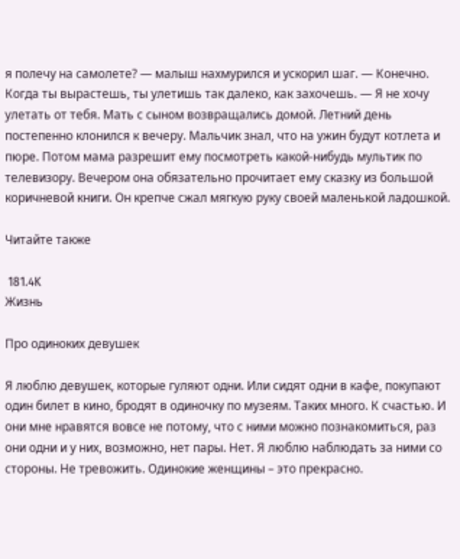я полечу на самолете? — малыш нахмурился и ускорил шаг. — Конечно. Когда ты вырастешь, ты улетишь так далеко, как захочешь. — Я не хочу улетать от тебя. Мать с сыном возвращались домой. Летний день постепенно клонился к вечеру. Мальчик знал, что на ужин будут котлета и пюре. Потом мама разрешит ему посмотреть какой-нибудь мультик по телевизору. Вечером она обязательно прочитает ему сказку из большой коричневой книги. Он крепче сжал мягкую руку своей маленькой ладошкой.

Читайте также

 181.4K
Жизнь

Про одиноких девушек

Я люблю девушек, которые гуляют одни. Или сидят одни в кафе, покупают один билет в кино, бродят в одиночку по музеям. Таких много. К счастью. И они мне нравятся вовсе не потому, что с ними можно познакомиться, раз они одни и у них, возможно, нет пары. Нет. Я люблю наблюдать за ними со стороны. Не тревожить. Одинокие женщины – это прекрасно.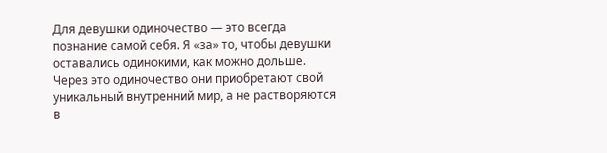Для девушки одиночество — это всегда познание самой себя. Я «за» то, чтобы девушки оставались одинокими, как можно дольше. Через это одиночество они приобретают свой уникальный внутренний мир, а не растворяются в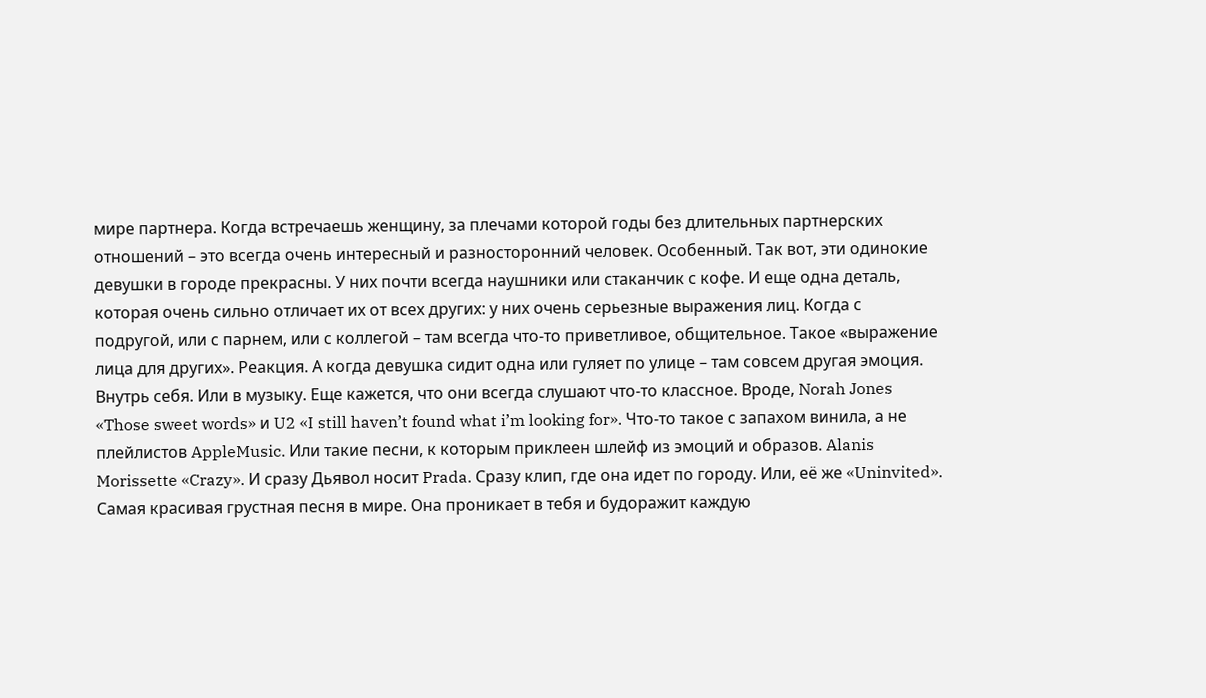мире партнера. Когда встречаешь женщину, за плечами которой годы без длительных партнерских отношений – это всегда очень интересный и разносторонний человек. Особенный. Так вот, эти одинокие девушки в городе прекрасны. У них почти всегда наушники или стаканчик с кофе. И еще одна деталь, которая очень сильно отличает их от всех других: у них очень серьезные выражения лиц. Когда с подругой, или с парнем, или с коллегой – там всегда что-то приветливое, общительное. Такое «выражение лица для других». Реакция. А когда девушка сидит одна или гуляет по улице – там совсем другая эмоция. Внутрь себя. Или в музыку. Еще кажется, что они всегда слушают что-то классное. Вроде, Norah Jones «Those sweet words» и U2 «I still haven’t found what i’m looking for». Что-то такое с запахом винила, а не плейлистов AppleMusic. Или такие песни, к которым приклеен шлейф из эмоций и образов. Alanis Morissette «Crazy». И сразу Дьявол носит Prada. Сразу клип, где она идет по городу. Или, её же «Uninvited». Самая красивая грустная песня в мире. Она проникает в тебя и будоражит каждую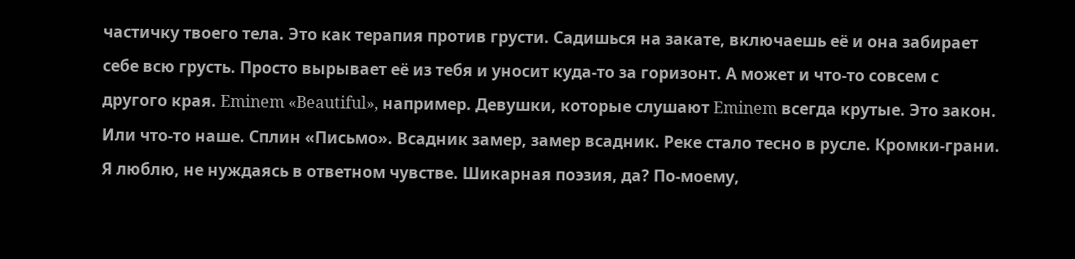частичку твоего тела. Это как терапия против грусти. Садишься на закате, включаешь её и она забирает себе всю грусть. Просто вырывает её из тебя и уносит куда-то за горизонт. А может и что-то совсем с другого края. Eminem «Beautiful», например. Девушки, которые слушают Eminem всегда крутые. Это закон. Или что-то наше. Сплин «Письмо». Всадник замер, замер всадник. Реке стало тесно в русле. Кромки-грани. Я люблю, не нуждаясь в ответном чувстве. Шикарная поэзия, да? По-моему,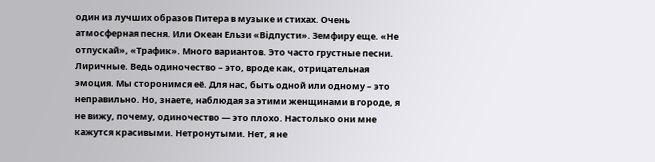один из лучших образов Питера в музыке и стихах. Очень атмосферная песня. Или Океан Ельзи «Відпусти». Земфиру еще. «Не отпускай», «Трафик». Много вариантов. Это часто грустные песни. Лиричные. Ведь одиночество – это, вроде как, отрицательная эмоция. Мы сторонимся её. Для нас, быть одной или одному – это неправильно. Но, знаете, наблюдая за этими женщинами в городе, я не вижу, почему, одиночество — это плохо. Настолько они мне кажутся красивыми. Нетронутыми. Нет, я не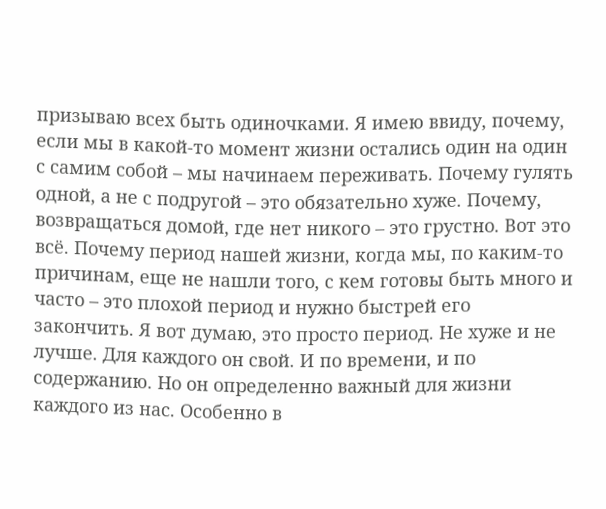призываю всех быть одиночками. Я имею ввиду, почему, если мы в какой-то момент жизни остались один на один с самим собой – мы начинаем переживать. Почему гулять одной, а не с подругой – это обязательно хуже. Почему, возвращаться домой, где нет никого – это грустно. Вот это всё. Почему период нашей жизни, когда мы, по каким-то причинам, еще не нашли того, с кем готовы быть много и часто – это плохой период и нужно быстрей его закончить. Я вот думаю, это просто период. Не хуже и не лучше. Для каждого он свой. И по времени, и по содержанию. Но он определенно важный для жизни каждого из нас. Особенно в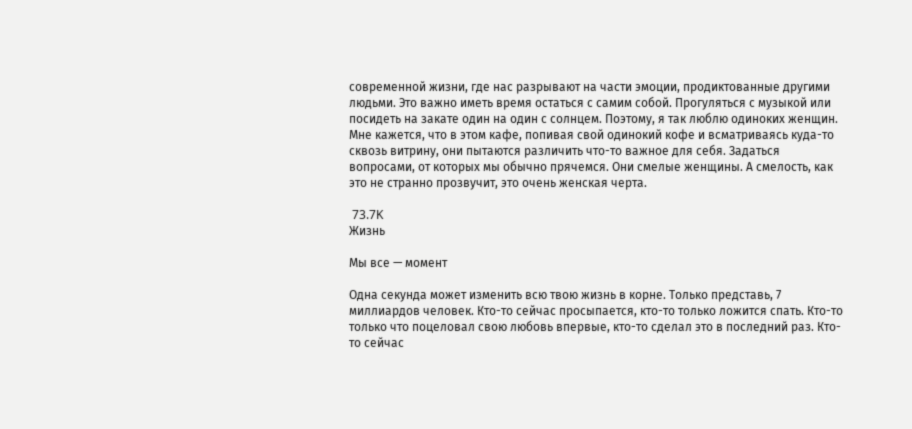современной жизни, где нас разрывают на части эмоции, продиктованные другими людьми. Это важно иметь время остаться с самим собой. Прогуляться с музыкой или посидеть на закате один на один с солнцем. Поэтому, я так люблю одиноких женщин. Мне кажется, что в этом кафе, попивая свой одинокий кофе и всматриваясь куда-то сквозь витрину, они пытаются различить что-то важное для себя. Задаться вопросами, от которых мы обычно прячемся. Они смелые женщины. А смелость, как это не странно прозвучит, это очень женская черта.

 73.7K
Жизнь

Мы все — момент

Одна секунда может изменить всю твою жизнь в корне. Только представь, 7 миллиардов человек. Кто-то сейчас просыпается, кто-то только ложится спать. Кто-то только что поцеловал свою любовь впервые, кто-то сделал это в последний раз. Кто-то сейчас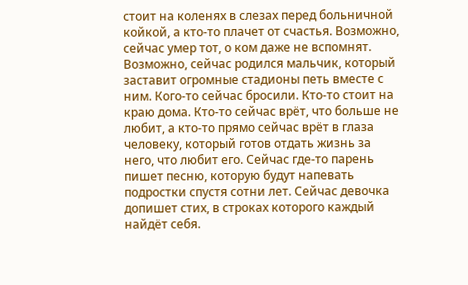стоит на коленях в слезах перед больничной койкой, а кто-то плачет от счастья. Возможно, сейчас умер тот, о ком даже не вспомнят. Возможно, сейчас родился мальчик, который заставит огромные стадионы петь вместе с ним. Кого-то сейчас бросили. Кто-то стоит на краю дома. Кто-то сейчас врёт, что больше не любит, а кто-то прямо сейчас врёт в глаза человеку, который готов отдать жизнь за него, что любит его. Сейчас где-то парень пишет песню, которую будут напевать подростки спустя сотни лет. Сейчас девочка допишет стих, в строках которого каждый найдёт себя.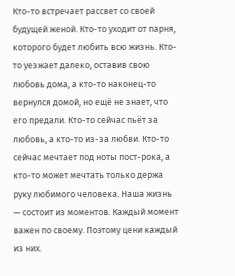Кто-то встречает рассвет со своей будущей женой. Кто-то уходит от парня, которого будет любить всю жизнь. Кто-то уезжает далеко, оставив свою любовь дома, а кто-то наконец-то вернулся домой, но ещё не знает, что его предали. Кто-то сейчас пьёт за любовь, а кто-то из-за любви. Кто-то сейчас мечтает под ноты пост-рока, а кто-то может мечтать только держа руку любимого человека. Наша жизнь — состоит из моментов. Каждый момент важен по своему. Поэтому цени каждый из них.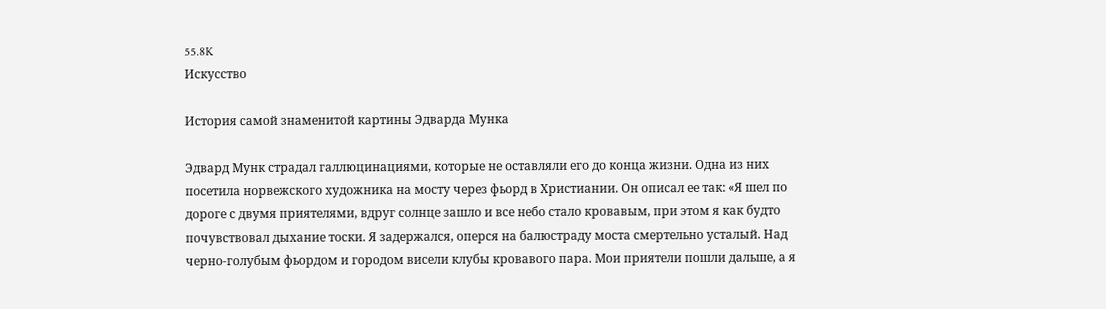55.8K
Искусство

История самой знаменитой картины Эдварда Мунка

Эдвард Мунк страдал галлюцинациями, которые не оставляли его до конца жизни. Одна из них посетила норвежского художника на мосту через фьорд в Христиании. Он описал ее так: «Я шел по дороге с двумя приятелями, вдруг солнце зашло и все небо стало кровавым, при этом я как будто почувствовал дыхание тоски. Я задержался, оперся на балюстраду моста смертельно усталый. Над черно-голубым фьордом и городом висели клубы кровавого пара. Мои приятели пошли дальше, а я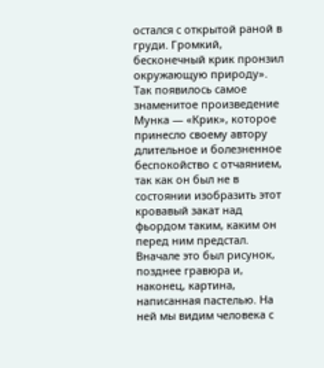остался с открытой раной в груди. Громкий, бесконечный крик пронзил окружающую природу». Так появилось самое знаменитое произведение Мунка — «Крик», которое принесло своему автору длительное и болезненное беспокойство с отчаянием, так как он был не в состоянии изобразить этот кровавый закат над фьордом таким, каким он перед ним предстал. Вначале это был рисунок, позднее гравюра и, наконец, картина, написанная пастелью. На ней мы видим человека с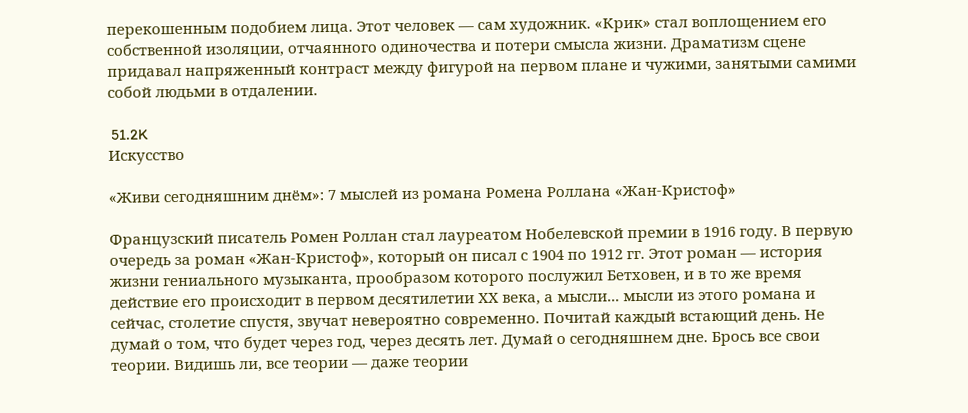перекошенным подобием лица. Этот человек — сам художник. «Крик» стал воплощением его собственной изоляции, отчаянного одиночества и потери смысла жизни. Драматизм сцене придавал напряженный контраст между фигурой на первом плане и чужими, занятыми самими собой людьми в отдалении.

 51.2K
Искусство

«Живи сегодняшним днём»: 7 мыслей из романа Ромена Роллана «Жан-Кристоф»

Французский писатель Ромен Роллан стал лауреатом Нобелевской премии в 1916 году. В первую очередь за роман «Жан-Кристоф», который он писал с 1904 по 1912 гг. Этот роман — история жизни гениального музыканта, прообразом которого послужил Бетховен, и в то же время действие его происходит в первом десятилетии ХХ века, а мысли... мысли из этого романа и сейчас, столетие спустя, звучат невероятно современно. Почитай каждый встающий день. Не думай о том, что будет через год, через десять лет. Думай о сегодняшнем дне. Брось все свои теории. Видишь ли, все теории — даже теории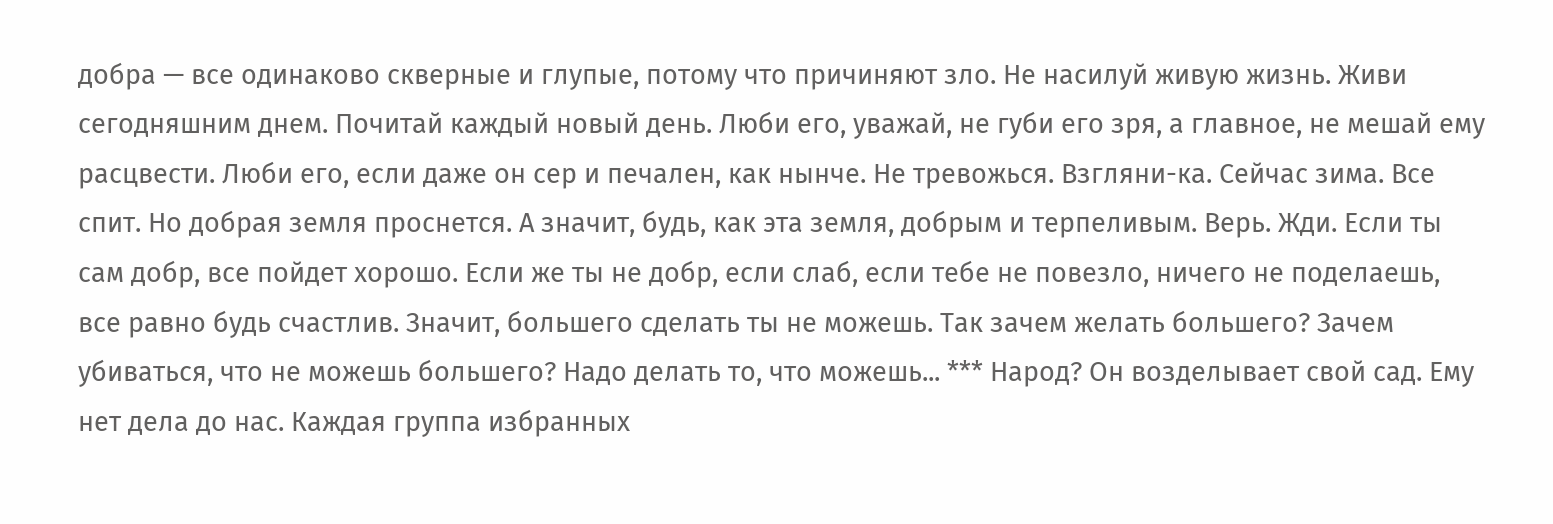добра — все одинаково скверные и глупые, потому что причиняют зло. Не насилуй живую жизнь. Живи сегодняшним днем. Почитай каждый новый день. Люби его, уважай, не губи его зря, а главное, не мешай ему расцвести. Люби его, если даже он сер и печален, как нынче. Не тревожься. Взгляни-ка. Сейчас зима. Все спит. Но добрая земля проснется. А значит, будь, как эта земля, добрым и терпеливым. Верь. Жди. Если ты сам добр, все пойдет хорошо. Если же ты не добр, если слаб, если тебе не повезло, ничего не поделаешь, все равно будь счастлив. Значит, большего сделать ты не можешь. Так зачем желать большего? Зачем убиваться, что не можешь большего? Надо делать то, что можешь... *** Народ? Он возделывает свой сад. Ему нет дела до нас. Каждая группа избранных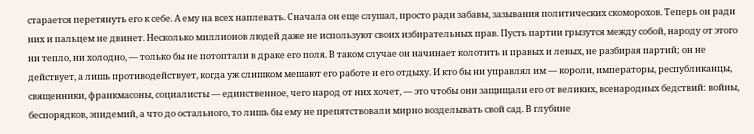старается перетянуть его к себе. А ему на всех наплевать. Сначала он еще слушал, просто ради забавы, зазывания политических скоморохов. Теперь он ради них и пальцем не двинет. Несколько миллионов людей даже не используют своих избирательных прав. Пусть партии грызутся между собой, народу от этого ни тепло, ни холодно, — только бы не потоптали в драке его поля. В таком случае он начинает колотить и правых и левых, не разбирая партий; он не действует, а лишь противодействует, когда уж слишком мешают его работе и его отдыху. И кто бы ни управлял им — короли, императоры, республиканцы, священники, франкмасоны, социалисты — единственное, чего народ от них хочет, — это чтобы они защищали его от великих, всенародных бедствий: войны, беспорядков, эпидемий, а что до остального, то лишь бы ему не препятствовали мирно возделывать свой сад. В глубине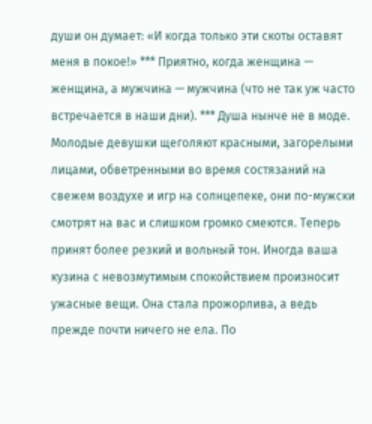души он думает: «И когда только эти скоты оставят меня в покое!» *** Приятно, когда женщина — женщина, а мужчина — мужчина (что не так уж часто встречается в наши дни). *** Душа нынче не в моде. Молодые девушки щеголяют красными, загорелыми лицами, обветренными во время состязаний на свежем воздухе и игр на солнцепеке, они по-мужски смотрят на вас и слишком громко смеются. Теперь принят более резкий и вольный тон. Иногда ваша кузина с невозмутимым спокойствием произносит ужасные вещи. Она стала прожорлива, а ведь прежде почти ничего не ела. По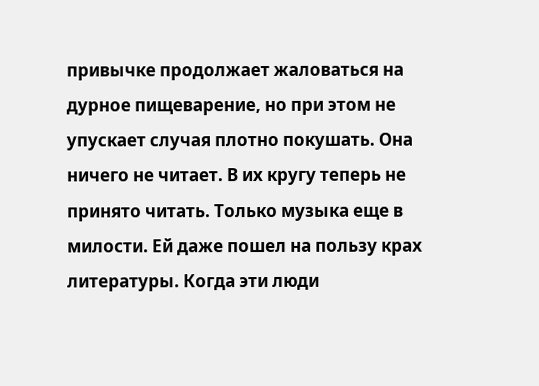привычке продолжает жаловаться на дурное пищеварение, но при этом не упускает случая плотно покушать. Она ничего не читает. В их кругу теперь не принято читать. Только музыка еще в милости. Ей даже пошел на пользу крах литературы. Когда эти люди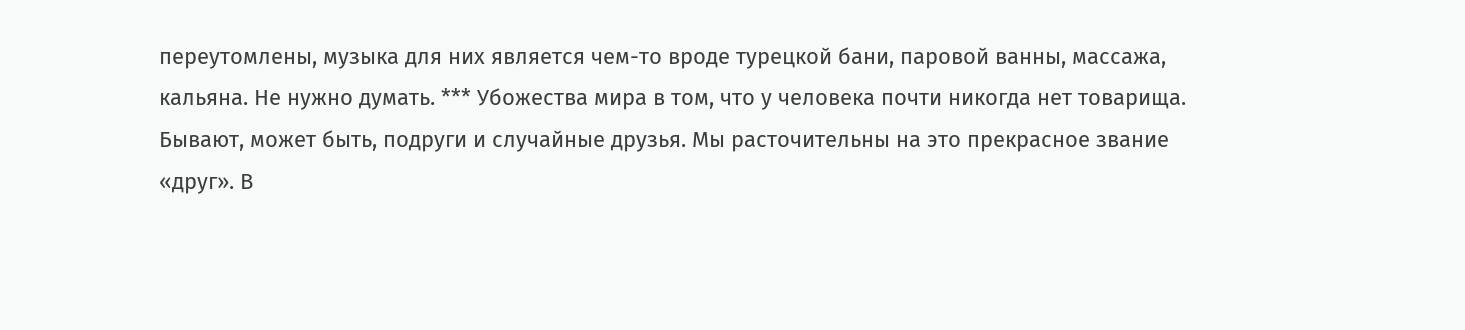переутомлены, музыка для них является чем-то вроде турецкой бани, паровой ванны, массажа, кальяна. Не нужно думать. *** Убожества мира в том, что у человека почти никогда нет товарища. Бывают, может быть, подруги и случайные друзья. Мы расточительны на это прекрасное звание «друг». В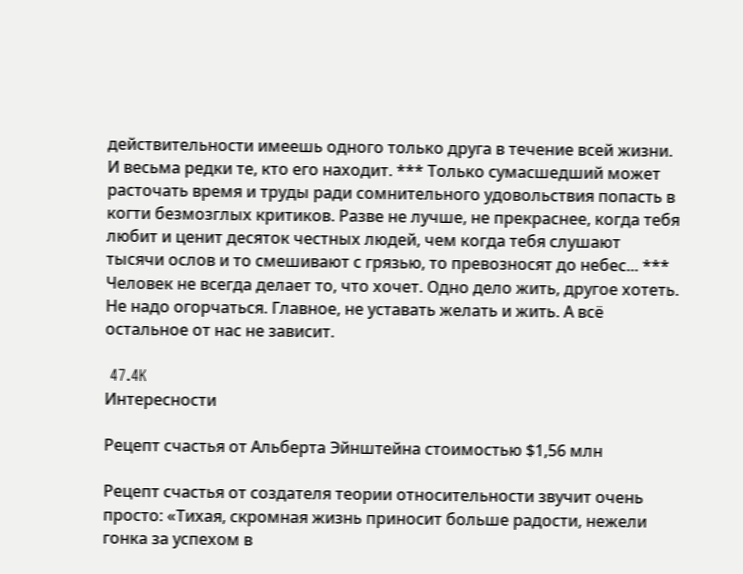действительности имеешь одного только друга в течение всей жизни. И весьма редки те, кто его находит. *** Только сумасшедший может расточать время и труды ради сомнительного удовольствия попасть в когти безмозглых критиков. Разве не лучше, не прекраснее, когда тебя любит и ценит десяток честных людей, чем когда тебя слушают тысячи ослов и то смешивают с грязью, то превозносят до небес... *** Человек не всегда делает то, что хочет. Одно дело жить, другое хотеть. Не надо огорчаться. Главное, не уставать желать и жить. А всё остальное от нас не зависит.

 47.4K
Интересности

Рецепт счастья от Альберта Эйнштейна стоимостью $1,56 млн

Рецепт счастья от создателя теории относительности звучит очень просто: «Тихая, скромная жизнь приносит больше радости, нежели гонка за успехом в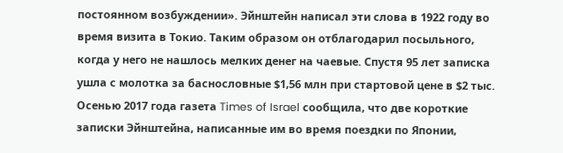постоянном возбуждении». Эйнштейн написал эти слова в 1922 году во время визита в Токио. Таким образом он отблагодарил посыльного, когда у него не нашлось мелких денег на чаевые. Спустя 95 лет записка ушла с молотка за баснословные $1,56 млн при стартовой цене в $2 тыс. Осенью 2017 года газета Times of Israel сообщила, что две короткие записки Эйнштейна, написанные им во время поездки по Японии,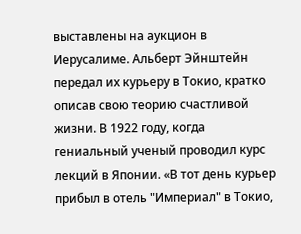выставлены на аукцион в Иерусалиме. Альберт Эйнштейн передал их курьеру в Токио, кратко описав свою теорию счастливой жизни. В 1922 году, когда гениальный ученый проводил курс лекций в Японии. «В тот день курьер прибыл в отель "Империал" в Токио,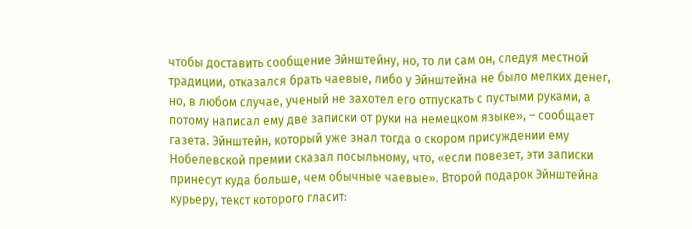чтобы доставить сообщение Эйнштейну, но, то ли сам он, следуя местной традиции, отказался брать чаевые, либо у Эйнштейна не было мелких денег, но, в любом случае, ученый не захотел его отпускать с пустыми руками, а потому написал ему две записки от руки на немецком языке», – сообщает газета. Эйнштейн, который уже знал тогда о скором присуждении ему Нобелевской премии сказал посыльному, что, «если повезет, эти записки принесут куда больше, чем обычные чаевые». Второй подарок Эйнштейна курьеру, текст которого гласит: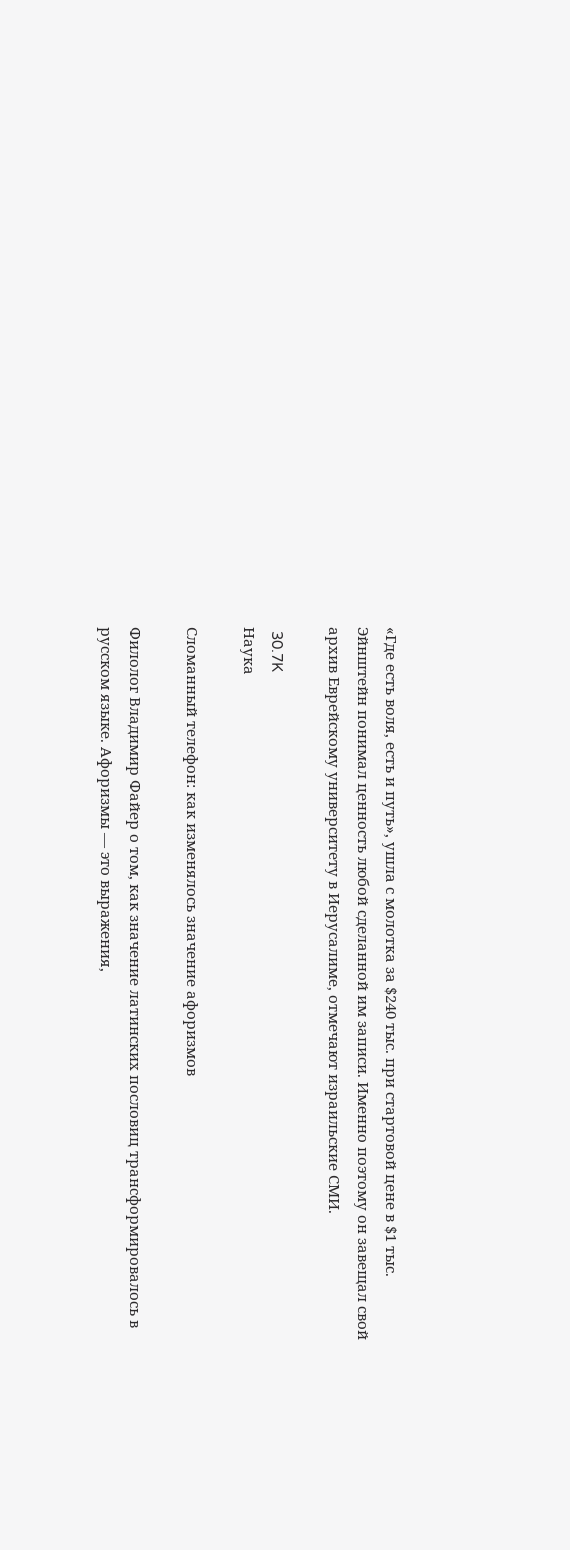«Где есть воля, есть и путь», ушла с молотка за $240 тыс. при стартовой цене в $1 тыс. Эйнштейн понимал ценность любой сделанной им записи. Именно поэтому он завещал свой архив Еврейскому университету в Иерусалиме, отмечают израильские СМИ.

 30.7K
Наука

Сломанный телефон: как изменялось значение афоризмов

Филолог Владимир Файер о том, как значение латинских пословиц трансформировалось в русском языке. Афоризмы — это выражения,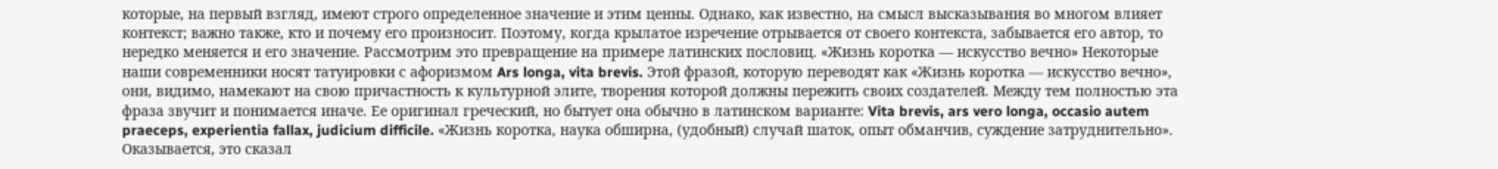которые, на первый взгляд, имеют строго определенное значение и этим ценны. Однако, как известно, на смысл высказывания во многом влияет контекст; важно также, кто и почему его произносит. Поэтому, когда крылатое изречение отрывается от своего контекста, забывается его автор, то нередко меняется и его значение. Рассмотрим это превращение на примере латинских пословиц. «Жизнь коротка — искусство вечно» Некоторые наши современники носят татуировки с афоризмом Ars longa, vita brevis. Этой фразой, которую переводят как «Жизнь коротка — искусство вечно», они, видимо, намекают на свою причастность к культурной элите, творения которой должны пережить своих создателей. Между тем полностью эта фраза звучит и понимается иначе. Ее оригинал греческий, но бытует она обычно в латинском варианте: Vita brevis, ars vero longa, occasio autem praeceps, experientia fallax, judicium difficile. «Жизнь коротка, наука обширна, (удобный) случай шаток, опыт обманчив, суждение затруднительно». Оказывается, это сказал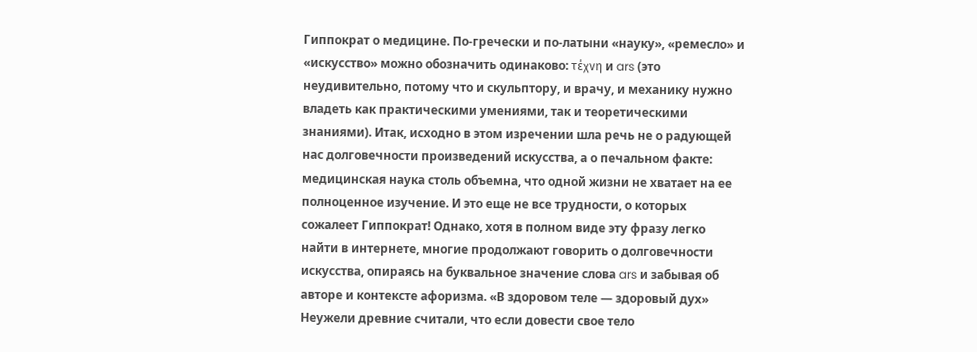Гиппократ о медицине. По-гречески и по-латыни «науку», «ремесло» и «искусство» можно обозначить одинаково: τέχνη и ars (это неудивительно, потому что и скульптору, и врачу, и механику нужно владеть как практическими умениями, так и теоретическими знаниями). Итак, исходно в этом изречении шла речь не о радующей нас долговечности произведений искусства, а о печальном факте: медицинская наука столь объемна, что одной жизни не хватает на ее полноценное изучение. И это еще не все трудности, о которых сожалеет Гиппократ! Однако, хотя в полном виде эту фразу легко найти в интернете, многие продолжают говорить о долговечности искусства, опираясь на буквальное значение слова ars и забывая об авторе и контексте афоризма. «В здоровом теле — здоровый дух» Неужели древние считали, что если довести свое тело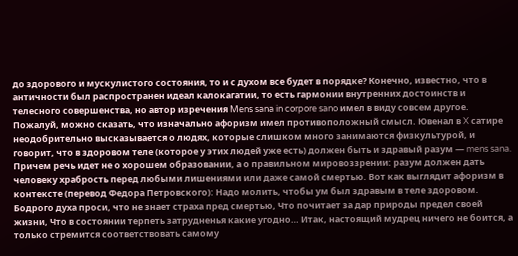до здорового и мускулистого состояния, то и с духом все будет в порядке? Конечно, известно, что в античности был распространен идеал калокагатии, то есть гармонии внутренних достоинств и телесного совершенства, но автор изречения Mens sana in corpore sano имел в виду совсем другое. Пожалуй, можно сказать, что изначально афоризм имел противоположный смысл. Ювенал в X сатире неодобрительно высказывается о людях, которые слишком много занимаются физкультурой, и говорит, что в здоровом теле (которое у этих людей уже есть) должен быть и здравый разум — mens sana. Причем речь идет не о хорошем образовании, а о правильном мировоззрении: разум должен дать человеку храбрость перед любыми лишениями или даже самой смертью. Вот как выглядит афоризм в контексте (перевод Федора Петровского): Надо молить, чтобы ум был здравым в теле здоровом. Бодрого духа проси, что не знает страха пред смертью, Что почитает за дар природы предел своей жизни, Что в состоянии терпеть затрудненья какие угодно… Итак, настоящий мудрец ничего не боится, а только стремится соответствовать самому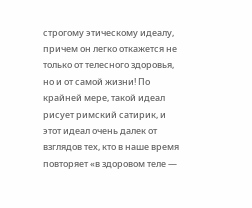строгому этическому идеалу, причем он легко откажется не только от телесного здоровья, но и от самой жизни! По крайней мере, такой идеал рисует римский сатирик, и этот идеал очень далек от взглядов тех, кто в наше время повторяет «в здоровом теле —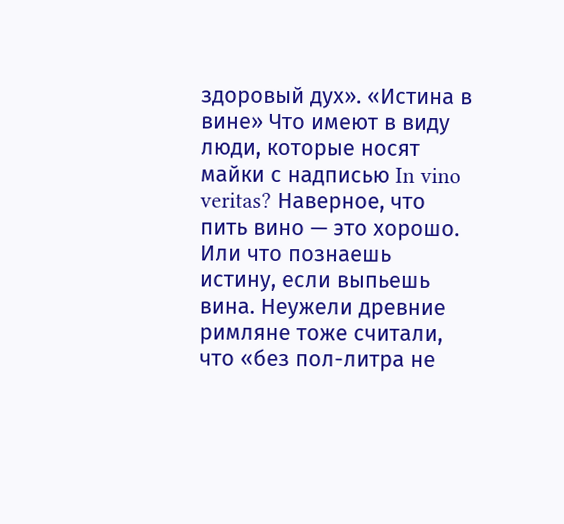здоровый дух». «Истина в вине» Что имеют в виду люди, которые носят майки с надписью In vino veritas? Наверное, что пить вино — это хорошо. Или что познаешь истину, если выпьешь вина. Неужели древние римляне тоже считали, что «без пол-литра не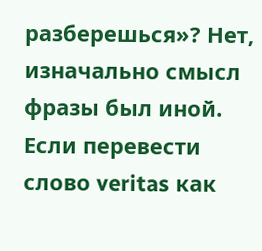разберешься»? Нет, изначально смысл фразы был иной. Если перевести слово veritas как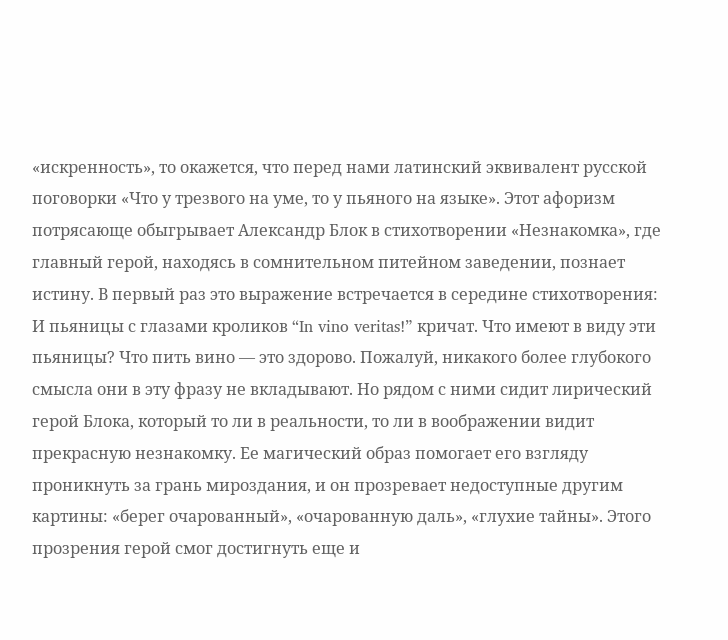«искренность», то окажется, что перед нами латинский эквивалент русской поговорки «Что у трезвого на уме, то у пьяного на языке». Этот афоризм потрясающе обыгрывает Александр Блок в стихотворении «Незнакомка», где главный герой, находясь в сомнительном питейном заведении, познает истину. В первый раз это выражение встречается в середине стихотворения: И пьяницы с глазами кроликов “In vino veritas!” кричат. Что имеют в виду эти пьяницы? Что пить вино — это здорово. Пожалуй, никакого более глубокого смысла они в эту фразу не вкладывают. Но рядом с ними сидит лирический герой Блока, который то ли в реальности, то ли в воображении видит прекрасную незнакомку. Ее магический образ помогает его взгляду проникнуть за грань мироздания, и он прозревает недоступные другим картины: «берег очарованный», «очарованную даль», «глухие тайны». Этого прозрения герой смог достигнуть еще и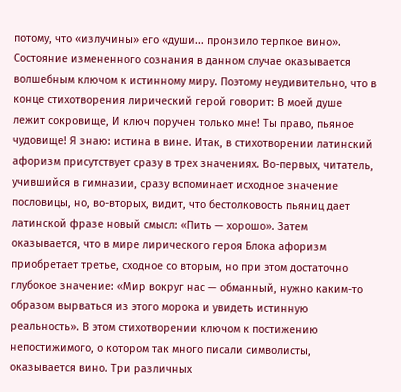потому, что «излучины» его «души... пронзило терпкое вино». Состояние измененного сознания в данном случае оказывается волшебным ключом к истинному миру. Поэтому неудивительно, что в конце стихотворения лирический герой говорит: В моей душе лежит сокровище, И ключ поручен только мне! Ты право, пьяное чудовище! Я знаю: истина в вине. Итак, в стихотворении латинский афоризм присутствует сразу в трех значениях. Во-первых, читатель, учившийся в гимназии, сразу вспоминает исходное значение пословицы, но, во-вторых, видит, что бестолковость пьяниц дает латинской фразе новый смысл: «Пить — хорошо». Затем оказывается, что в мире лирического героя Блока афоризм приобретает третье, сходное со вторым, но при этом достаточно глубокое значение: «Мир вокруг нас — обманный, нужно каким-то образом вырваться из этого морока и увидеть истинную реальность». В этом стихотворении ключом к постижению непостижимого, о котором так много писали символисты, оказывается вино. Три различных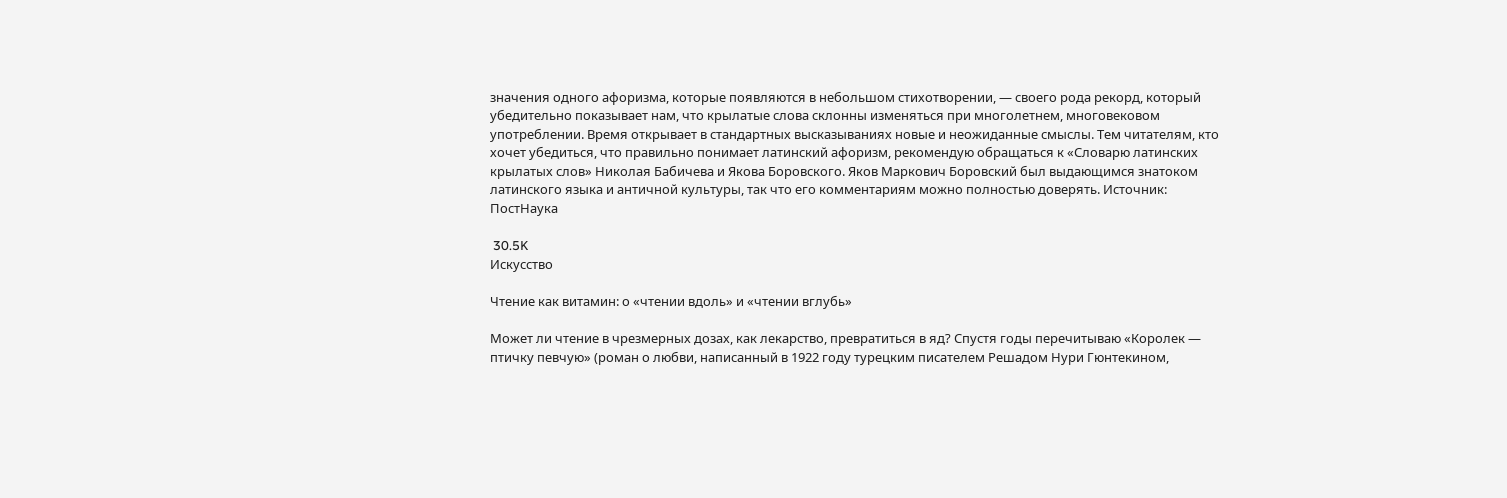значения одного афоризма, которые появляются в небольшом стихотворении, — своего рода рекорд, который убедительно показывает нам, что крылатые слова склонны изменяться при многолетнем, многовековом употреблении. Время открывает в стандартных высказываниях новые и неожиданные смыслы. Тем читателям, кто хочет убедиться, что правильно понимает латинский афоризм, рекомендую обращаться к «Словарю латинских крылатых слов» Николая Бабичева и Якова Боровского. Яков Маркович Боровский был выдающимся знатоком латинского языка и античной культуры, так что его комментариям можно полностью доверять. Источник: ПостНаука

 30.5K
Искусство

Чтение как витамин: о «чтении вдоль» и «чтении вглубь»

Может ли чтение в чрезмерных дозах, как лекарство, превратиться в яд? Спустя годы перечитываю «Королек — птичку певчую» (роман о любви, написанный в 1922 году турецким писателем Решадом Нури Гюнтекином,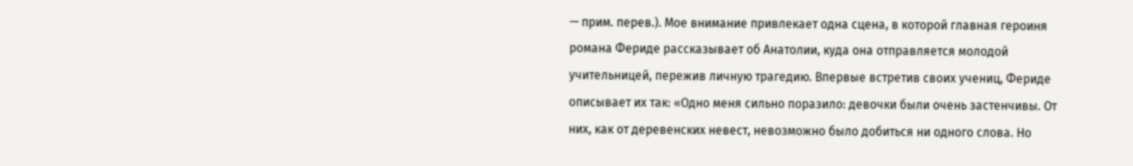— прим. перев.). Мое внимание привлекает одна сцена, в которой главная героиня романа Фериде рассказывает об Анатолии, куда она отправляется молодой учительницей, пережив личную трагедию. Впервые встретив своих учениц, Фериде описывает их так: «Одно меня сильно поразило: девочки были очень застенчивы. От них, как от деревенских невест, невозможно было добиться ни одного слова. Но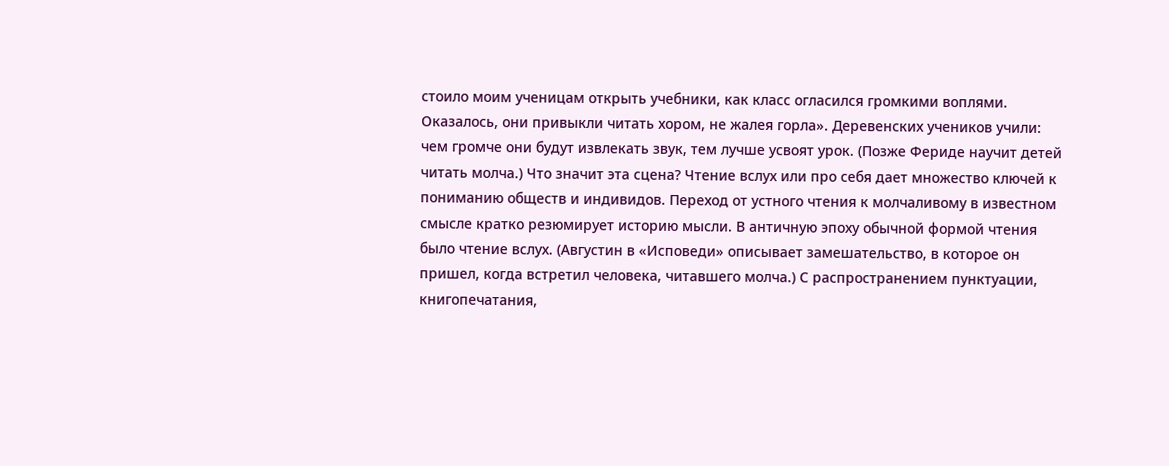стоило моим ученицам открыть учебники, как класс огласился громкими воплями. Оказалось, они привыкли читать хором, не жалея горла». Деревенских учеников учили: чем громче они будут извлекать звук, тем лучше усвоят урок. (Позже Фериде научит детей читать молча.) Что значит эта сцена? Чтение вслух или про себя дает множество ключей к пониманию обществ и индивидов. Переход от устного чтения к молчаливому в известном смысле кратко резюмирует историю мысли. В античную эпоху обычной формой чтения было чтение вслух. (Августин в «Исповеди» описывает замешательство, в которое он пришел, когда встретил человека, читавшего молча.) С распространением пунктуации, книгопечатания,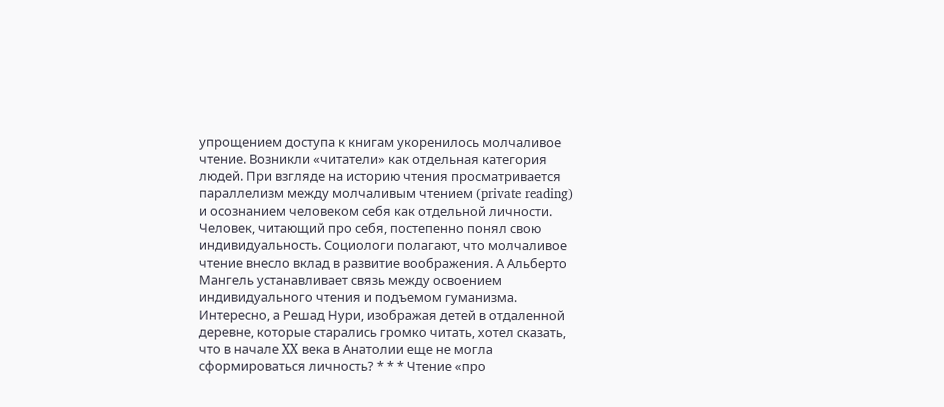упрощением доступа к книгам укоренилось молчаливое чтение. Возникли «читатели» как отдельная категория людей. При взгляде на историю чтения просматривается параллелизм между молчаливым чтением (private reading) и осознанием человеком себя как отдельной личности. Человек, читающий про себя, постепенно понял свою индивидуальность. Социологи полагают, что молчаливое чтение внесло вклад в развитие воображения. А Альберто Мангель устанавливает связь между освоением индивидуального чтения и подъемом гуманизма. Интересно, а Решад Нури, изображая детей в отдаленной деревне, которые старались громко читать, хотел сказать, что в начале XX века в Анатолии еще не могла сформироваться личность? * * * Чтение «про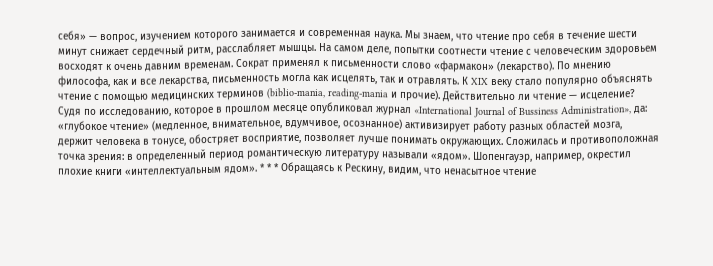себя» — вопрос, изучением которого занимается и современная наука. Мы знаем, что чтение про себя в течение шести минут снижает сердечный ритм, расслабляет мышцы. На самом деле, попытки соотнести чтение с человеческим здоровьем восходят к очень давним временам. Сократ применял к письменности слово «фармакон» (лекарство). По мнению философа, как и все лекарства, письменность могла как исцелять, так и отравлять. К XIX веку стало популярно объяснять чтение с помощью медицинских терминов (biblio-mania, reading-mania и прочие). Действительно ли чтение — исцеление? Судя по исследованию, которое в прошлом месяце опубликовал журнал «International Journal of Bussiness Administration», да: «глубокое чтение» (медленное, внимательное, вдумчивое, осознанное) активизирует работу разных областей мозга, держит человека в тонусе, обостряет восприятие, позволяет лучше понимать окружающих. Сложилась и противоположная точка зрения: в определенный период романтическую литературу называли «ядом». Шопенгауэр, например, окрестил плохие книги «интеллектуальным ядом». * * * Обращаясь к Рескину, видим, что ненасытное чтение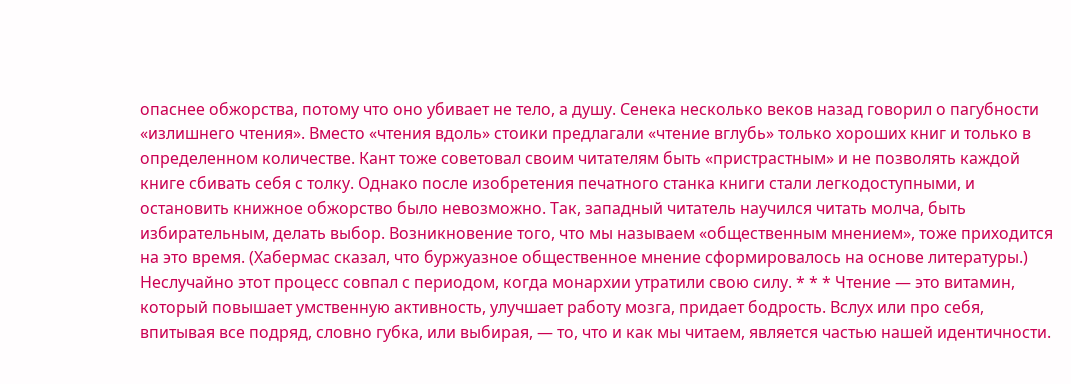опаснее обжорства, потому что оно убивает не тело, а душу. Сенека несколько веков назад говорил о пагубности «излишнего чтения». Вместо «чтения вдоль» стоики предлагали «чтение вглубь» только хороших книг и только в определенном количестве. Кант тоже советовал своим читателям быть «пристрастным» и не позволять каждой книге сбивать себя с толку. Однако после изобретения печатного станка книги стали легкодоступными, и остановить книжное обжорство было невозможно. Так, западный читатель научился читать молча, быть избирательным, делать выбор. Возникновение того, что мы называем «общественным мнением», тоже приходится на это время. (Хабермас сказал, что буржуазное общественное мнение сформировалось на основе литературы.) Неслучайно этот процесс совпал с периодом, когда монархии утратили свою силу. * * * Чтение — это витамин, который повышает умственную активность, улучшает работу мозга, придает бодрость. Вслух или про себя, впитывая все подряд, словно губка, или выбирая, — то, что и как мы читаем, является частью нашей идентичности.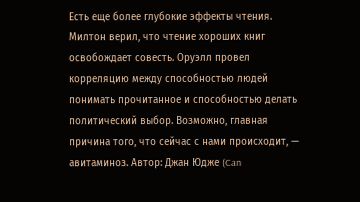Есть еще более глубокие эффекты чтения. Милтон верил, что чтение хороших книг освобождает совесть. Оруэлл провел корреляцию между способностью людей понимать прочитанное и способностью делать политический выбор. Возможно, главная причина того, что сейчас с нами происходит, — авитаминоз. Автор: Джан Юдже (Can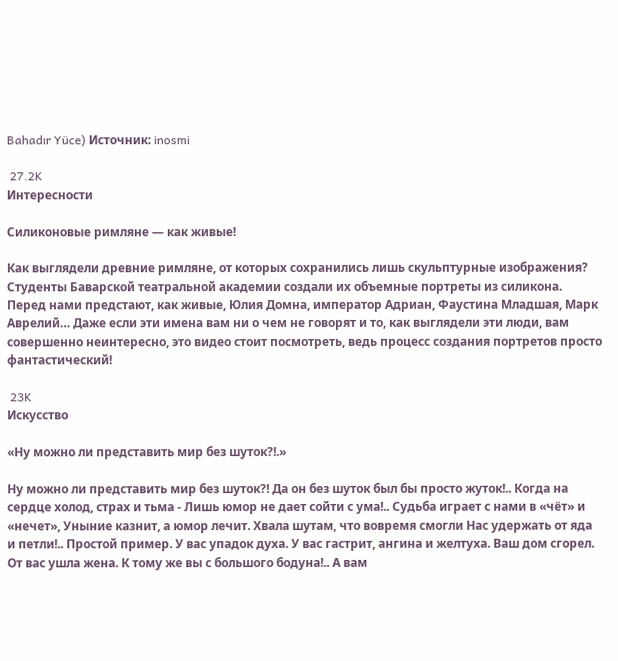Bahadır Yüce) Источник: inosmi

 27.2K
Интересности

Силиконовые римляне — как живые!

Как выглядели древние римляне, от которых сохранились лишь скульптурные изображения? Студенты Баварской театральной академии создали их объемные портреты из силикона. Перед нами предстают, как живые, Юлия Домна, император Адриан, Фаустина Младшая, Марк Аврелий… Даже если эти имена вам ни о чем не говорят и то, как выглядели эти люди, вам совершенно неинтересно, это видео стоит посмотреть, ведь процесс создания портретов просто фантастический!

 23K
Искусство

«Ну можно ли представить мир без шуток?!.»

Ну можно ли представить мир без шуток?! Да он без шуток был бы просто жуток!.. Когда на сердце холод, страх и тьма - Лишь юмор не дает сойти с ума!.. Судьба играет с нами в «чёт» и «нечет», Уныние казнит, а юмор лечит. Хвала шутам, что вовремя смогли Нас удержать от яда и петли!.. Простой пример. У вас упадок духа. У вас гастрит, ангина и желтуха. Ваш дом сгорел. От вас ушла жена. К тому же вы с большого бодуна!.. А вам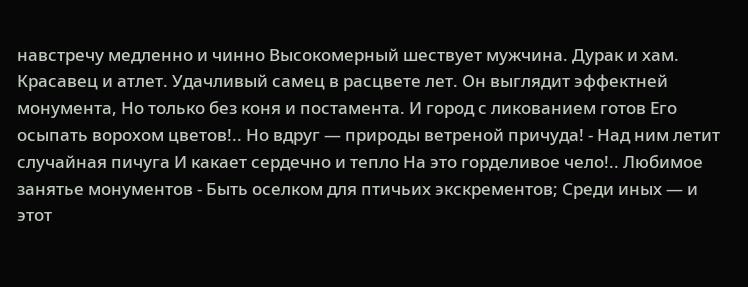навстречу медленно и чинно Высокомерный шествует мужчина. Дурак и хам. Красавец и атлет. Удачливый самец в расцвете лет. Он выглядит эффектней монумента, Но только без коня и постамента. И город с ликованием готов Его осыпать ворохом цветов!.. Но вдруг — природы ветреной причуда! - Над ним летит случайная пичуга И какает сердечно и тепло На это горделивое чело!.. Любимое занятье монументов - Быть оселком для птичьих экскрементов; Среди иных — и этот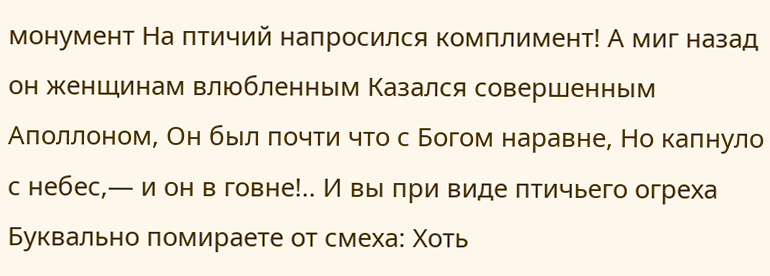монумент На птичий напросился комплимент! А миг назад он женщинам влюбленным Казался совершенным Аполлоном, Он был почти что с Богом наравне, Но капнуло с небес,— и он в говне!.. И вы при виде птичьего огреха Буквально помираете от смеха: Хоть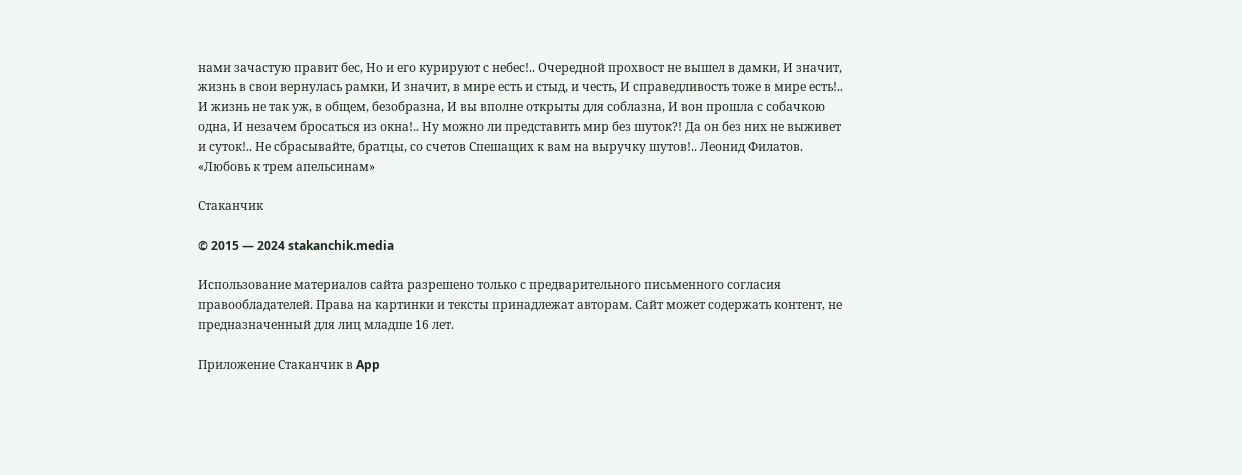нами зачастую правит бес, Но и его курируют с небес!.. Очередной прохвост не вышел в дамки, И значит, жизнь в свои вернулась рамки, И значит, в мире есть и стыд, и честь, И справедливость тоже в мире есть!.. И жизнь не так уж, в общем, безобразна, И вы вполне открыты для соблазна, И вон прошла с собачкою одна, И незачем бросаться из окна!.. Ну можно ли представить мир без шуток?! Да он без них не выживет и суток!.. Не сбрасывайте, братцы, со счетов Спешащих к вам на выручку шутов!.. Леонид Филатов. «Любовь к трем апельсинам»

Стаканчик

© 2015 — 2024 stakanchik.media

Использование материалов сайта разрешено только с предварительного письменного согласия правообладателей. Права на картинки и тексты принадлежат авторам. Сайт может содержать контент, не предназначенный для лиц младше 16 лет.

Приложение Стаканчик в App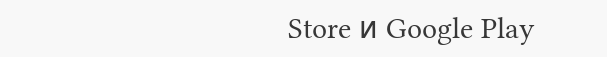Store и Google Play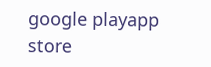google playapp store